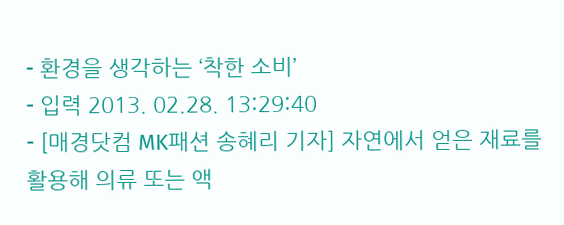- 환경을 생각하는 ‘착한 소비’
- 입력 2013. 02.28. 13:29:40
- [매경닷컴 MK패션 송혜리 기자] 자연에서 얻은 재료를 활용해 의류 또는 액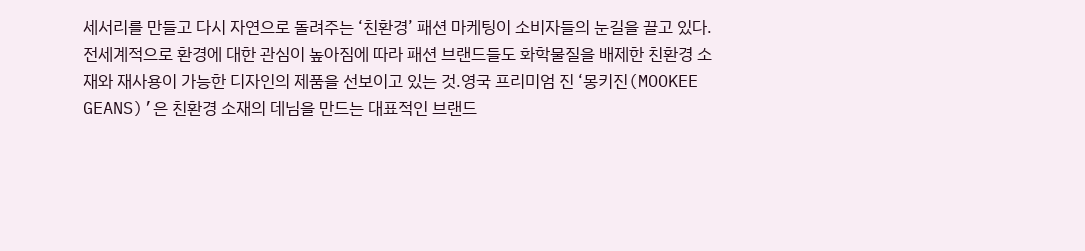세서리를 만들고 다시 자연으로 돌려주는 ‘친환경’ 패션 마케팅이 소비자들의 눈길을 끌고 있다.
전세계적으로 환경에 대한 관심이 높아짐에 따라 패션 브랜드들도 화학물질을 배제한 친환경 소재와 재사용이 가능한 디자인의 제품을 선보이고 있는 것.영국 프리미엄 진 ‘몽키진(MOOKEE GEANS)’은 친환경 소재의 데님을 만드는 대표적인 브랜드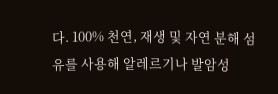다. 100% 천연, 재생 및 자연 분해 섬유를 사용해 알레르기나 발암성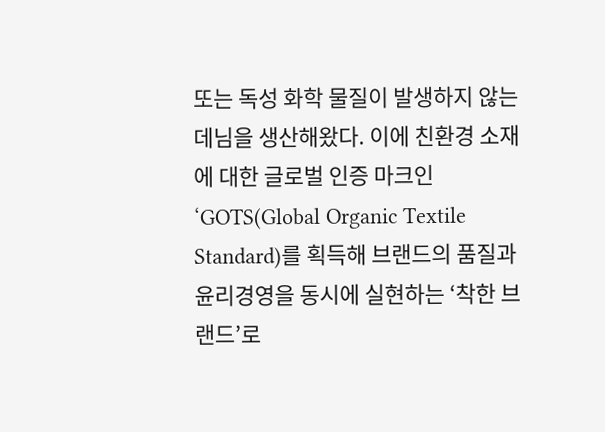또는 독성 화학 물질이 발생하지 않는 데님을 생산해왔다. 이에 친환경 소재에 대한 글로벌 인증 마크인 ‘GOTS(Global Organic Textile Standard)를 획득해 브랜드의 품질과 윤리경영을 동시에 실현하는 ‘착한 브랜드’로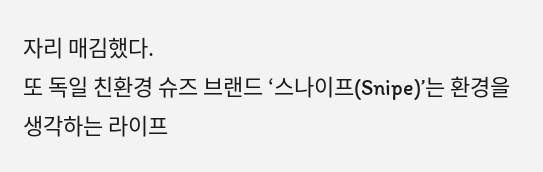자리 매김했다.
또 독일 친환경 슈즈 브랜드 ‘스나이프(Snipe)’는 환경을 생각하는 라이프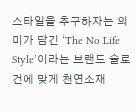스타일을 추구하자는 의미가 담긴 ‘The No Life Style’이라는 브랜드 슬로건에 맞게 천연소재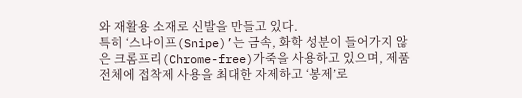와 재활용 소재로 신발을 만들고 있다.
특히 ‘스나이프(Snipe)’는 금속, 화학 성분이 들어가지 않은 크롬프리(Chrome-free)가죽을 사용하고 있으며, 제품 전체에 접착제 사용을 최대한 자제하고 ‘봉제’로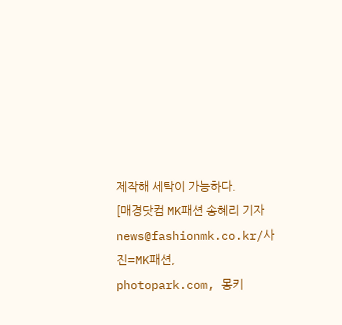제작해 세탁이 가능하다.
[매경닷컴 MK패션 송혜리 기자 news@fashionmk.co.kr/사진=MK패션, photopark.com, 몽키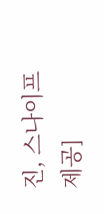진, 스나이프 제공]